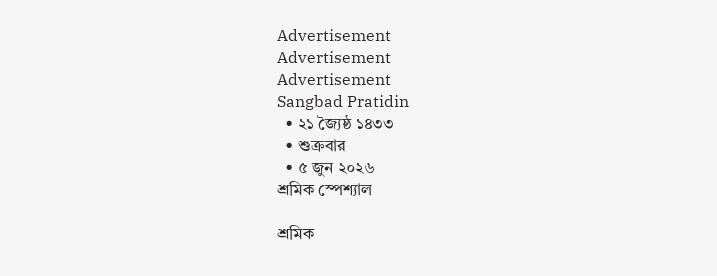Advertisement
Advertisement
Advertisement
Sangbad Pratidin
  • ২১ জ্যৈষ্ঠ ১৪৩৩
  • শুক্রবার
  • ৫ জুন ২০২৬
শ্রমিক স্পেশ্যাল

শ্রমিক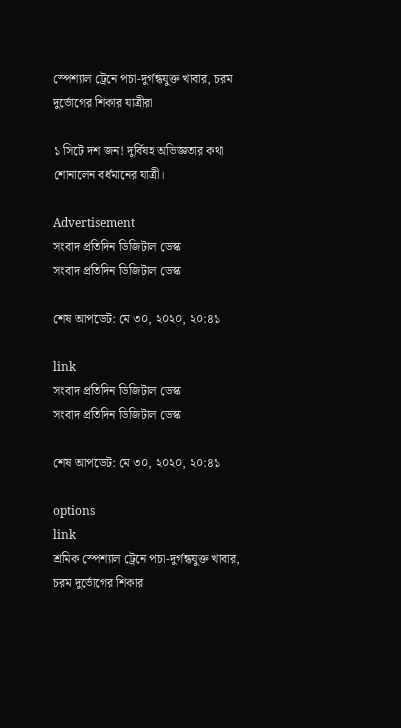স্পেশ্যাল ট্রেনে পচা-দুর্গন্ধযুক্ত খাবার, চরম দুর্ভোগের শিকার যাত্রীরা

১ সিটে দশ জন! দুর্বিষহ অভিজ্ঞতার কথা শোনালেন বর্ধমানের যাত্রী।

Advertisement
সংবাদ প্রতিদিন ডিজিটাল ডেস্ক
সংবাদ প্রতিদিন ডিজিটাল ডেস্ক

শেষ আপডেট: মে ৩০, ২০২০, ২০:৪১

link
সংবাদ প্রতিদিন ডিজিটাল ডেস্ক
সংবাদ প্রতিদিন ডিজিটাল ডেস্ক

শেষ আপডেট: মে ৩০, ২০২০, ২০:৪১

options
link
শ্রমিক স্পেশ্যাল ট্রেনে পচা-দুর্গন্ধযুক্ত খাবার, চরম দুর্ভোগের শিকার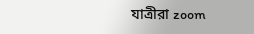যাত্রীরা zoom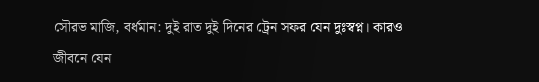সৌরভ মাজি, বর্ধমান: দুই রাত দুই দিনের ট্রেন সফর যেন দুঃস্বপ্ন। কারও জীবনে যেন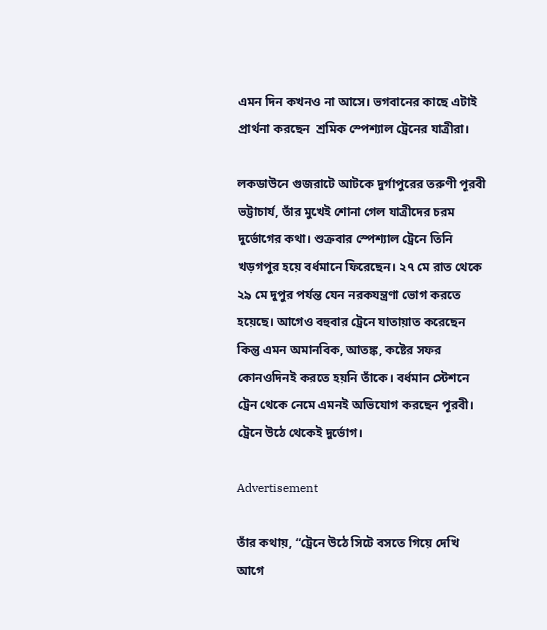এমন দিন কখনও না আসে। ভগবানের কাছে এটাই প্রার্থনা করছেন  শ্রমিক স্পেশ্যাল ট্রেনের যাত্রীরা।

লকডাউনে গুজরাটে আটকে দুর্গাপুরের তরুণী পূরবী ভট্টাচার্য, তাঁর মুখেই শোনা গেল যাত্রীদের চরম দুর্ভোগের কথা। শুক্রবার স্পেশ্যাল ট্রেনে তিনি খড়গপুর হয়ে বর্ধমানে ফিরেছেন। ২৭ মে রাত থেকে ২৯ মে দুপুর পর্যন্ত যেন নরকযন্ত্রণা ভোগ করতে হয়েছে। আগেও বহুবার ট্রেনে যাতায়াত করেছেন কিন্তু এমন অমানবিক, আতঙ্ক, কষ্টের সফর কোনওদিনই করতে হয়নি তাঁকে। বর্ধমান স্টেশনে ট্রেন থেকে নেমে এমনই অভিযোগ করছেন পূরবী। ট্রেনে উঠে থেকেই দুর্ভোগ।

Advertisement

তাঁর কথায়, “ট্রেনে উঠে সিটে বসতে গিয়ে দেখি আগে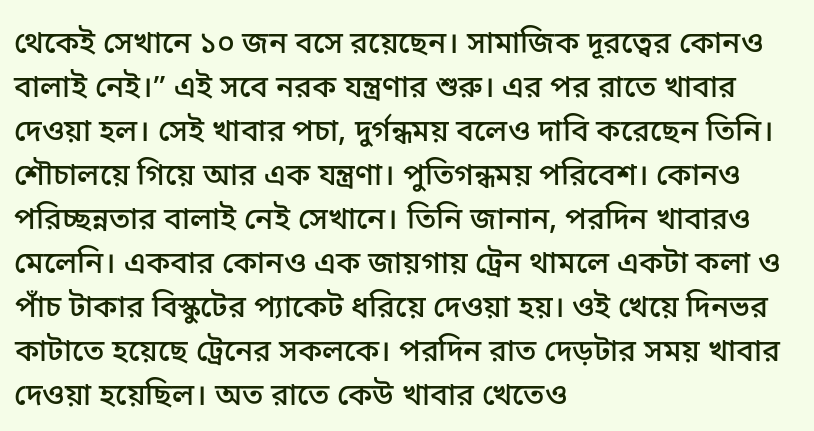থেকেই সেখানে ১০ জন বসে রয়েছেন। সামাজিক দূরত্বের কোনও বালাই নেই।” এই সবে নরক যন্ত্রণার শুরু। এর পর রাতে খাবার দেওয়া হল। সেই খাবার পচা, দুর্গন্ধময় বলেও দাবি করেছেন তিনি। শৌচালয়ে গিয়ে আর এক যন্ত্রণা। পুতিগন্ধময় পরিবেশ। কোনও পরিচ্ছন্নতার বালাই নেই সেখানে। তিনি জানান, পরদিন খাবারও মেলেনি। একবার কোনও এক জায়গায় ট্রেন থামলে একটা কলা ও পাঁচ টাকার বিস্কুটের প্যাকেট ধরিয়ে দেওয়া হয়। ওই খেয়ে দিনভর কাটাতে হয়েছে ট্রেনের সকলকে। পরদিন রাত দেড়টার সময় খাবার দেওয়া হয়েছিল। অত রাতে কেউ খাবার খেতেও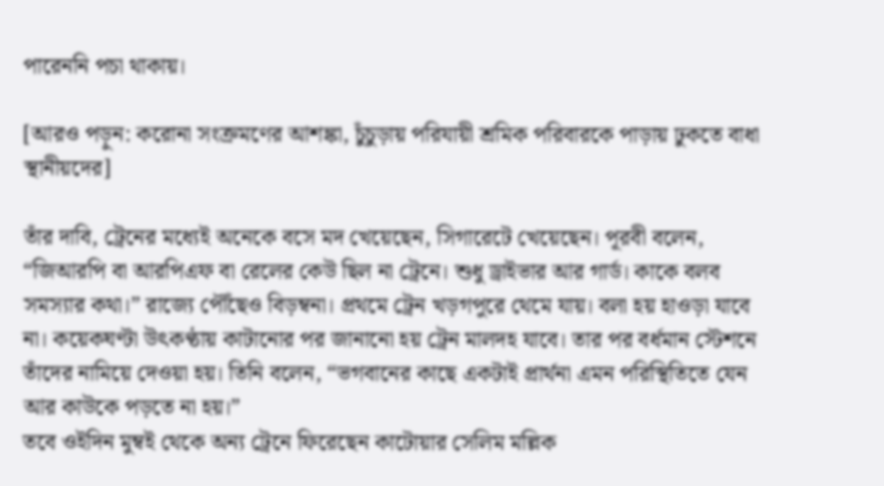পারেননি পচা থাকায়।

[আরও পড়ুন: করোনা সংক্রমণের আশঙ্কা, চুঁচুড়ায় পরিযায়ী শ্রমিক পরিবারকে পাড়ায় ঢুকতে বাধা স্থানীয়দের]

তাঁর দাবি, ট্রেনের মধ্যেই অনেকে বসে মদ খেয়েছেন, সিগারেটে খেয়েছেন। পূরবী বলেন, “জিআরপি বা আরপিএফ বা রেলের কেউ ছিল না ট্রেনে। শুধু ড্রাইভার আর গার্ড। কাকে বলব সমস্যার কথা।” রাজ্যে পৌঁছেও বিড়ম্বনা। প্রথমে ট্রেন খড়গপুরে থেমে যায়। বলা হয় হাওড়া যাবে না। কয়েকঘণ্টা উৎকণ্ঠায় কাটানোর পর জানানো হয় ট্রেন মালদহ যাবে। তার পর বর্ধমান স্টেশনে তাঁদের নামিয়ে দেওয়া হয়। তিনি বলেন, “ভগবানের কাছে একটাই প্রার্থনা এমন পরিস্থিতিতে যেন আর কাউকে পড়তে না হয়।”
তবে ওইদিন মুম্বই থেকে অন্য ট্রেনে ফিরেছেন কাটোয়ার সেলিম মল্লিক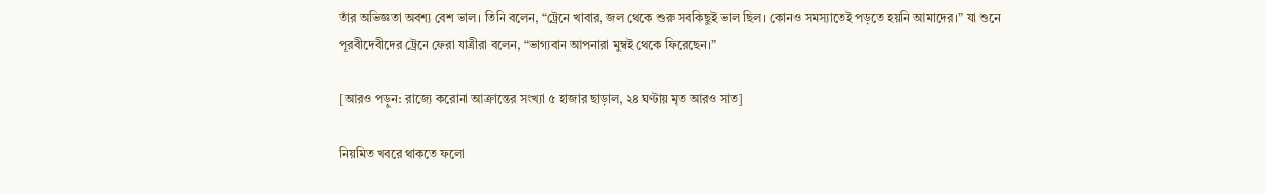তাঁর অভিজ্ঞতা অবশ্য বেশ ভাল। তিনি বলেন, “ট্রেনে খাবার, জল থেকে শুরু সবকিছুই ভাল ছিল। কোনও সমস্যাতেই পড়তে হয়নি আমাদের।” যা শুনে পূরবীদেবীদের ট্রেনে ফেরা যাত্রীরা বলেন, “ভাগ্যবান আপনারা মুম্বই থেকে ফিরেছেন।”

[আরও পড়ুন: রাজ্যে করোনা আক্রান্তের সংখ্যা ৫ হাজার ছাড়াল, ২৪ ঘণ্টায় মৃত আরও সাত]

নিয়মিত খবরে থাকতে ফলো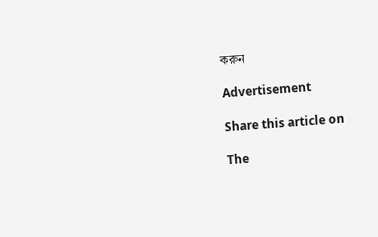করুন

Advertisement

Share this article on

The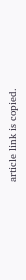article link is copied.